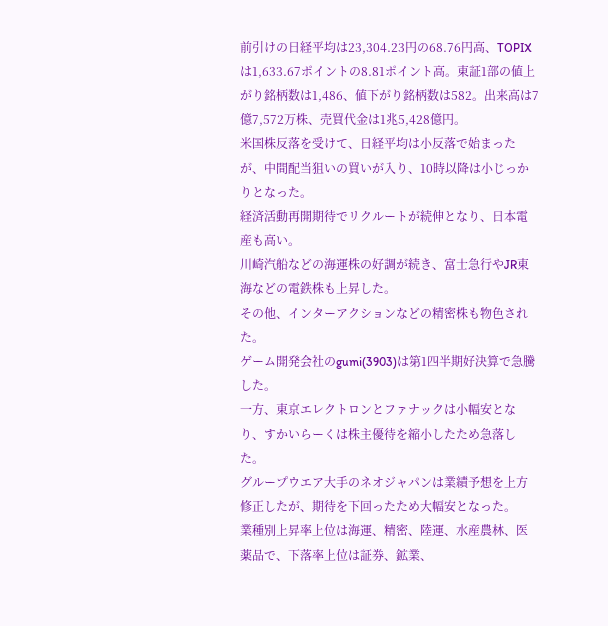前引けの日経平均は23,304.23円の68.76円高、TOPIXは1,633.67ポイントの8.81ポイント高。東証1部の値上がり銘柄数は1,486、値下がり銘柄数は582。出来高は7億7,572万株、売買代金は1兆5,428億円。
米国株反落を受けて、日経平均は小反落で始まったが、中間配当狙いの買いが入り、10時以降は小じっかりとなった。
経済活動再開期待でリクルートが続伸となり、日本電産も高い。
川崎汽船などの海運株の好調が続き、富士急行やJR東海などの電鉄株も上昇した。
その他、インターアクションなどの精密株も物色された。
ゲーム開発会社のgumi(3903)は第1四半期好決算で急騰した。
一方、東京エレクトロンとファナックは小幅安となり、すかいらーくは株主優待を縮小したため急落した。
グループウエア大手のネオジャパンは業績予想を上方修正したが、期待を下回ったため大幅安となった。
業種別上昇率上位は海運、精密、陸運、水産農林、医薬品で、下落率上位は証券、鉱業、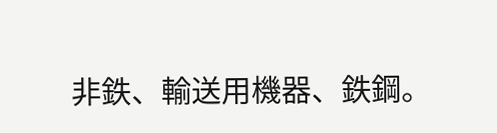非鉄、輸送用機器、鉄鋼。